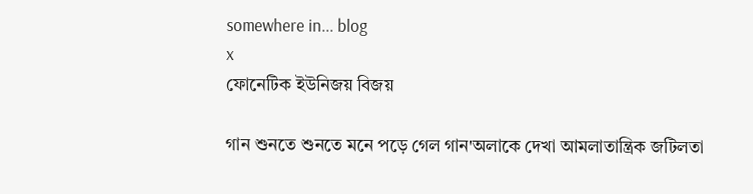somewhere in... blog
x
ফোনেটিক ইউনিজয় বিজয়

গান শুনতে শুনতে মনে পড়ে গেল গান'অলাকে দেখা আমলাতান্ত্রিক জটিলতা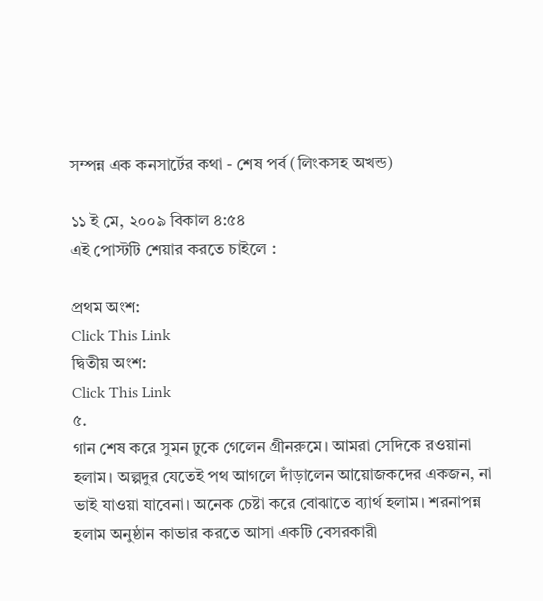সম্পন্ন এক কনসার্টের কথা - শেষ পর্ব (লিংকসহ অখন্ড)

১১ ই মে, ২০০৯ বিকাল ৪:৫৪
এই পোস্টটি শেয়ার করতে চাইলে :

প্রথম অংশ:
Click This Link
দ্বিতীয় অংশ:
Click This Link
৫.
গান শেষ করে সুমন ঢুকে গেলেন গ্রীনরুমে। আমরা সেদিকে রওয়ানা হলাম। অল্পদুর যেতেই পথ আগলে দাঁড়ালেন আয়োজকদের একজন, না ভাই যাওয়া যাবেনা। অনেক চেষ্টা করে বোঝাতে ব্যার্থ হলাম। শরনাপন্ন হলাম অনুষ্ঠান কাভার করতে আসা একটি বেসরকারী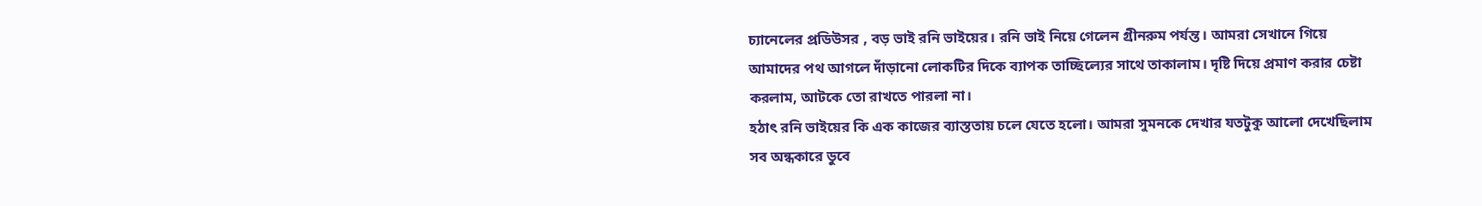চ্যানেলের প্রডিউসর , বড় ভাই রনি ভাইয়ের। রনি ভাই নিয়ে গেলেন গ্রীনরুম পর্যন্ত। আমরা সেখানে গিয়ে আমাদের পথ আগলে দাঁড়ানো লোকটির দিকে ব্যাপক তাচ্ছিল্যের সাথে তাকালাম। দৃষ্টি দিয়ে প্রমাণ করার চেষ্টা করলাম, আটকে তো রাখতে পারলা না।
হঠাৎ রনি ভাইয়ের কি এক কাজের ব্যাস্ততায় চলে যেতে হলো। আমরা সুমনকে দেখার যতটুকু আলো দেখেছিলাম সব অন্ধকারে ডুবে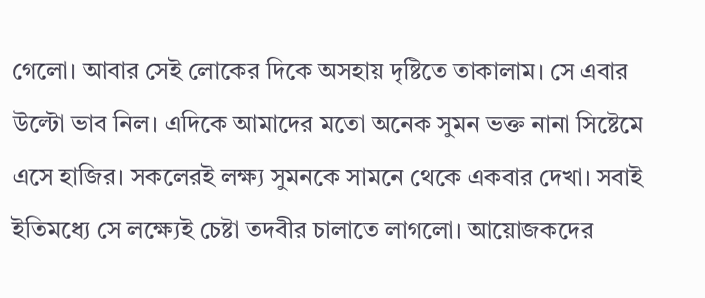গেলো। আবার সেই লোকের দিকে অসহায় দৃষ্টিতে তাকালাম। সে এবার উল্টো ভাব নিল। এদিকে আমাদের মতো অনেক সুমন ভক্ত নানা সিষ্টেমে এসে হাজির। সকলেরই লক্ষ্য সুমনকে সামনে থেকে একবার দেখা। সবাই ইতিমধ্যে সে লক্ষ্যেই চেষ্টা তদবীর চালাতে লাগলো। আয়োজকদের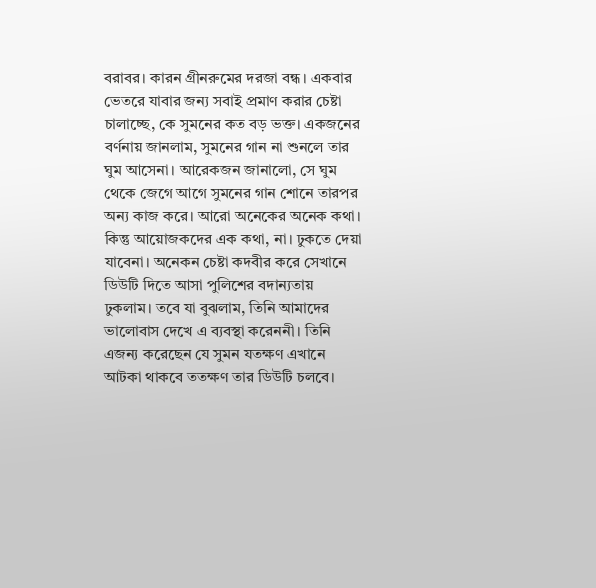বরাবর। কারন গ্রীনরুমের দরজা বন্ধ। একবার ভেতরে যাবার জন্য সবাই প্রমাণ করার চেষ্টা চালাচ্ছে, কে সুমনের কত বড় ভক্ত। একজনের বর্ণনায় জানলাম, সুমনের গান না শুনলে তার ঘুম আসেনা। আরেকজন জানালো, সে ঘুম থেকে জেগে আগে সুমনের গান শোনে তারপর অন্য কাজ করে। আরো অনেকের অনেক কথা। কিন্তু আয়োজকদের এক কথা, না। ঢুকতে দেয়া যাবেনা। অনেকন চেষ্টা কদবীর করে সেখানে ডিউটি দিতে আসা পুলিশের বদান্যতায় ঢুকলাম। তবে যা বুঝলাম, তিনি আমাদের ভালোবাস দেখে এ ব্যবস্থা করেননী। তিনি এজন্য করেছেন যে সুমন যতক্ষণ এখানে আটকা থাকবে ততক্ষণ তার ডিউটি চলবে।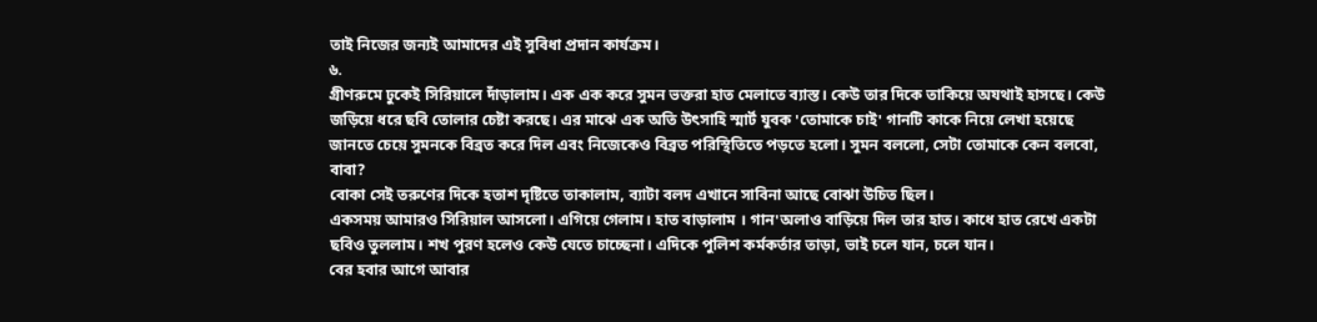তাই নিজের জন্যই আমাদের এই সুবিধা প্রদান কার্যক্রম।
৬.
গ্রীণরুমে ঢুকেই সিরিয়ালে দাঁড়ালাম। এক এক করে সুমন ভক্তরা হাত মেলাতে ব্যাস্ত। কেউ তার দিকে তাকিয়ে অযথাই হাসছে। কেউ জড়িয়ে ধরে ছবি তোলার চেষ্টা করছে। এর মাঝে এক অতি উৎসাহি স্মার্ট যুবক 'তোমাকে চাই' গানটি কাকে নিয়ে লেখা হয়েছে জানতে চেয়ে সুমনকে বিব্রত করে দিল এবং নিজেকেও বিব্রত পরিস্থিতিতে পড়তে হলো। সুমন বললো, সেটা তোমাকে কেন বলবো, বাবা?
বোকা সেই তরুণের দিকে হতাশ দৃষ্টিতে তাকালাম, ব্যাটা বলদ এখানে সাবিনা আছে বোঝা উচিত ছিল।
একসময় আমারও সিরিয়াল আসলো। এগিয়ে গেলাম। হাত বাড়ালাম । গান'অলাও বাড়িয়ে দিল তার হাত। কাধে হাত রেখে একটা ছবিও তুললাম। শখ পুরণ হলেও কেউ যেতে চাচ্ছেনা। এদিকে পুলিশ কর্মকর্তার তাড়া, ভাই চলে যান, চলে যান।
বের হবার আগে আবার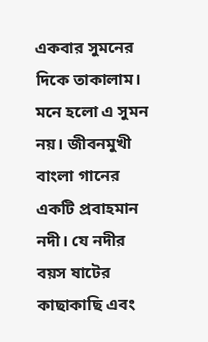একবার সুমনের দিকে তাকালাম। মনে হলো এ সুমন নয়। জীবনমুখী বাংলা গানের একটি প্রবাহমান নদী। যে নদীর বয়স ষাটের কাছাকাছি এবং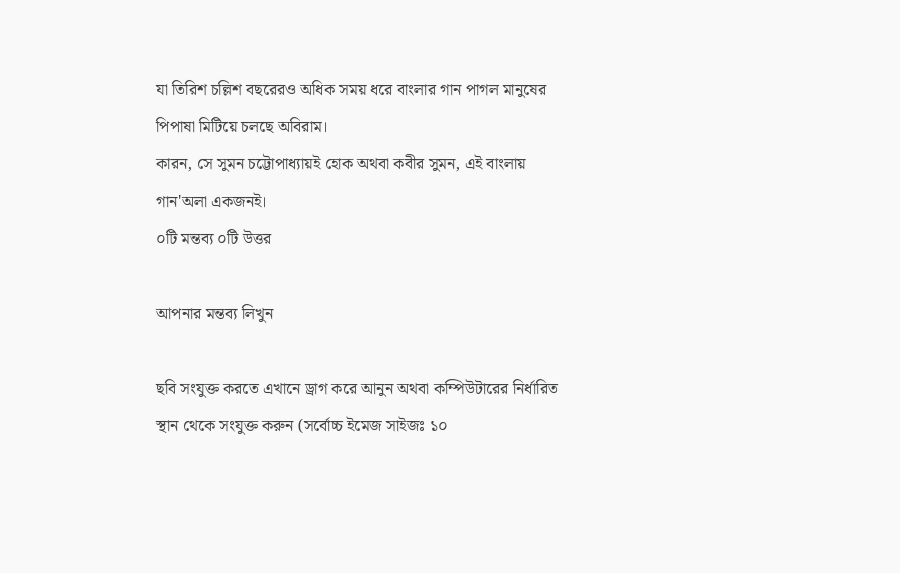যা তিরিশ চল্লিশ বছরেরও অধিক সময় ধরে বাংলার গান পাগল মানুষের পিপাষা মিটিয়ে চলছে অবিরাম।
কারন, সে সুমন চট্টোপাধ্যায়ই হোক অথবা কবীর সুমন, এই বাংলায় গান'অলা একজনই।
০টি মন্তব্য ০টি উত্তর

আপনার মন্তব্য লিখুন

ছবি সংযুক্ত করতে এখানে ড্রাগ করে আনুন অথবা কম্পিউটারের নির্ধারিত স্থান থেকে সংযুক্ত করুন (সর্বোচ্চ ইমেজ সাইজঃ ১০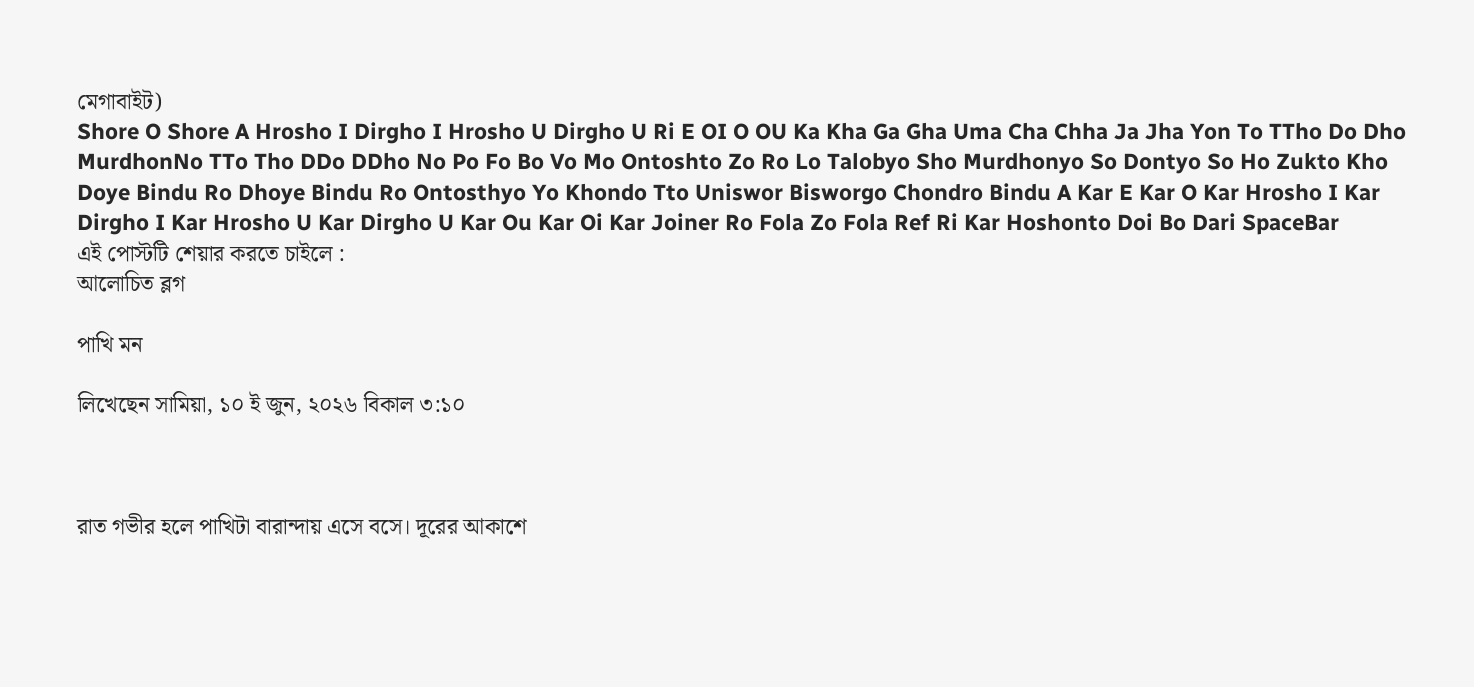মেগাবাইট)
Shore O Shore A Hrosho I Dirgho I Hrosho U Dirgho U Ri E OI O OU Ka Kha Ga Gha Uma Cha Chha Ja Jha Yon To TTho Do Dho MurdhonNo TTo Tho DDo DDho No Po Fo Bo Vo Mo Ontoshto Zo Ro Lo Talobyo Sho Murdhonyo So Dontyo So Ho Zukto Kho Doye Bindu Ro Dhoye Bindu Ro Ontosthyo Yo Khondo Tto Uniswor Bisworgo Chondro Bindu A Kar E Kar O Kar Hrosho I Kar Dirgho I Kar Hrosho U Kar Dirgho U Kar Ou Kar Oi Kar Joiner Ro Fola Zo Fola Ref Ri Kar Hoshonto Doi Bo Dari SpaceBar
এই পোস্টটি শেয়ার করতে চাইলে :
আলোচিত ব্লগ

পাখি মন

লিখেছেন সামিয়া, ১০ ই জুন, ২০২৬ বিকাল ৩:১০



রাত গভীর হলে পাখিটা বারান্দায় এসে বসে। দূরের আকাশে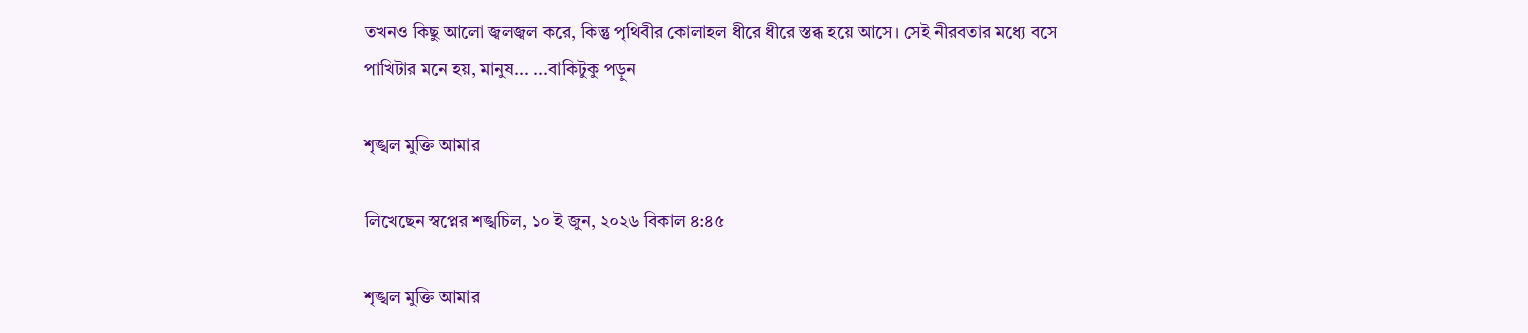তখনও কিছু আলো জ্বলজ্বল করে, কিন্তু পৃথিবীর কোলাহল ধীরে ধীরে স্তব্ধ হয়ে আসে। সেই নীরবতার মধ্যে বসে পাখিটার মনে হয়, মানুষ... ...বাকিটুকু পড়ুন

শৃঙ্খল মুক্তি আমার

লিখেছেন স্বপ্নের শঙ্খচিল, ১০ ই জুন, ২০২৬ বিকাল ৪:৪৫

শৃঙ্খল মুক্তি আমার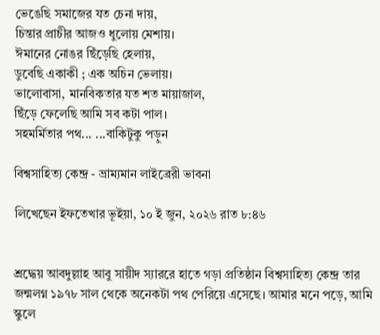ভেঙেছি সমাজের যত চেনা দায়,
চিন্তার প্রাচীর আজও ধুলোয় মেশায়।
ঈমানের নোঙর ছিঁড়েছি হেলায়,
ডুবেছি একাকী ; এক অচিন ভেলায়।
ভালোবাসা, মানবিকতার যত শত মায়াজাল,
ছিঁড়ে ফেলেছি আমি সব কটা পাল।
সহমর্মিতার পথ... ...বাকিটুকু পড়ুন

বিশ্বসাহিত্য কেন্দ্র - ভ্রাম্যমান লাইব্রেরী ভাবনা

লিখেছেন ইফতেখার ভূইয়া, ১০ ই জুন, ২০২৬ রাত ৮:৪৬


শ্রদ্ধেয় আবদুল্লাহ আবু সায়ীদ স্যাররে হাতে গড়া প্রতিষ্ঠান বিশ্বসাহিত্য কেন্দ্র তার জন্মলগ্ন ১৯৭৮ সাল থেকে অনেকটা পথ পেরিয়ে এসেছে। আমার মনে পড়ে, আমি স্কুলে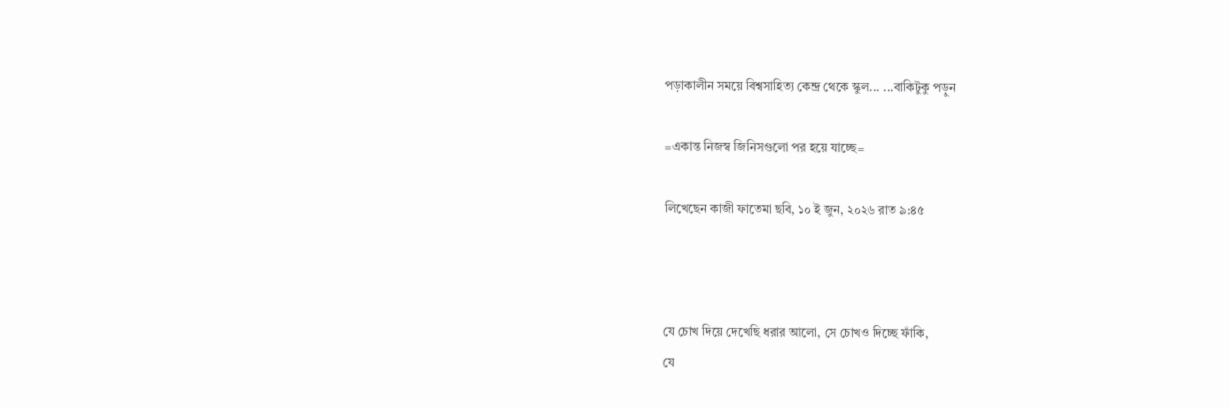পড়াকালীন সময়ে বিশ্বসাহিত্য কেন্দ্র থেকে স্কুল... ...বাকিটুকু পড়ুন

=একান্ত নিজস্ব জিনিসগুলো পর হয়ে যাচ্ছে=

লিখেছেন কাজী ফাতেমা ছবি, ১০ ই জুন, ২০২৬ রাত ৯:৪৫



যে চোখ দিয়ে দেখেছি ধরার আলো, সে চোখও দিচ্ছে ফাঁকি,
যে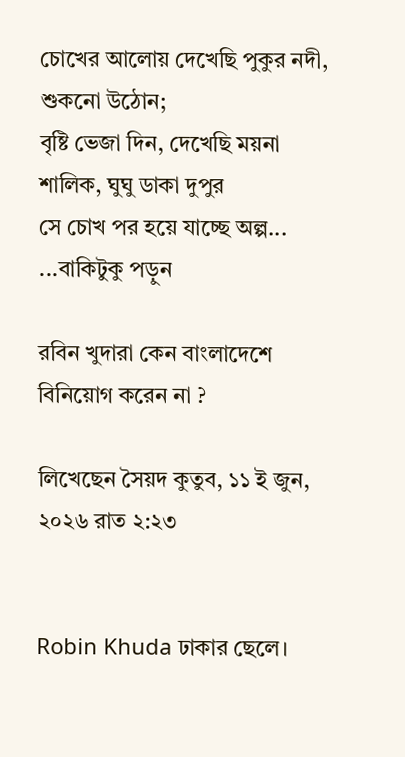চোখের আলোয় দেখেছি পুকুর নদী, শুকনো উঠোন;
বৃষ্টি ভেজা দিন, দেখেছি ময়না শালিক, ঘুঘু ডাকা দুপুর
সে চোখ পর হয়ে যাচ্ছে অল্প... ...বাকিটুকু পড়ুন

রবিন খুদারা কেন বাংলাদেশে বিনিয়োগ করেন না ?

লিখেছেন সৈয়দ কুতুব, ১১ ই জুন, ২০২৬ রাত ২:২৩


Robin Khuda ঢাকার ছেলে।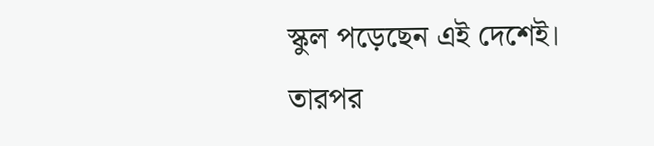স্কুল পড়েছেন এই দেশেই। তারপর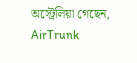অস্ট্রেলিয়া গেছেন, AirTrunk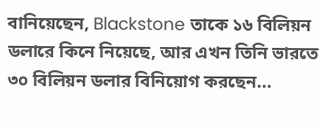বানিয়েছেন, Blackstone তাকে ১৬ বিলিয়ন ডলারে কিনে নিয়েছে, আর এখন তিনি ভারতে ৩০ বিলিয়ন ডলার বিনিয়োগ করছেন...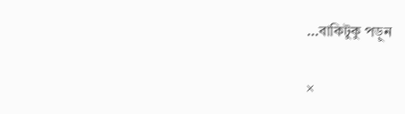...বাকিটুকু পড়ুন

×